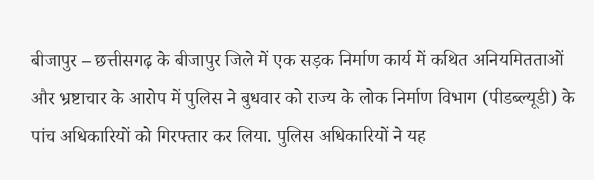बीजापुर – छत्तीसगढ़ के बीजापुर जिले में एक सड़क निर्माण कार्य में कथित अनियमितताओं और भ्रष्टाचार के आरोप में पुलिस ने बुधवार को राज्य के लोक निर्माण विभाग (पीडब्ल्यूडी) के पांच अधिकारियों को गिरफ्तार कर लिया. पुलिस अधिकारियों ने यह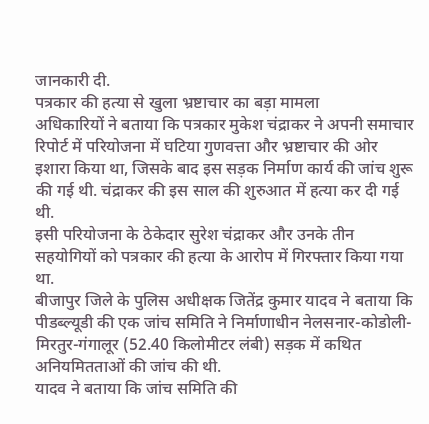जानकारी दी.
पत्रकार की हत्या से खुला भ्रष्टाचार का बड़ा मामला
अधिकारियों ने बताया कि पत्रकार मुकेश चंद्राकर ने अपनी समाचार रिपोर्ट में परियोजना में घटिया गुणवत्ता और भ्रष्टाचार की ओर इशारा किया था, जिसके बाद इस सड़क निर्माण कार्य की जांच शुरू की गई थी. चंद्राकर की इस साल की शुरुआत में हत्या कर दी गई थी.
इसी परियोजना के ठेकेदार सुरेश चंद्राकर और उनके तीन सहयोगियों को पत्रकार की हत्या के आरोप में गिरफ्तार किया गया था.
बीजापुर जिले के पुलिस अधीक्षक जितेंद्र कुमार यादव ने बताया कि पीडब्ल्यूडी की एक जांच समिति ने निर्माणाधीन नेलसनार-कोडोली-मिरतुर-गंगालूर (52.40 किलोमीटर लंबी) सड़क में कथित अनियमितताओं की जांच की थी.
यादव ने बताया कि जांच समिति की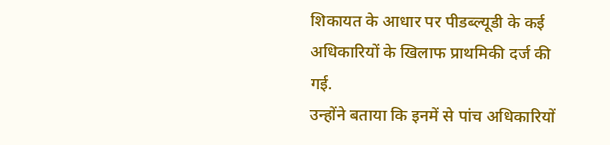शिकायत के आधार पर पीडब्ल्यूडी के कई अधिकारियों के खिलाफ प्राथमिकी दर्ज की गई.
उन्होंने बताया कि इनमें से पांच अधिकारियों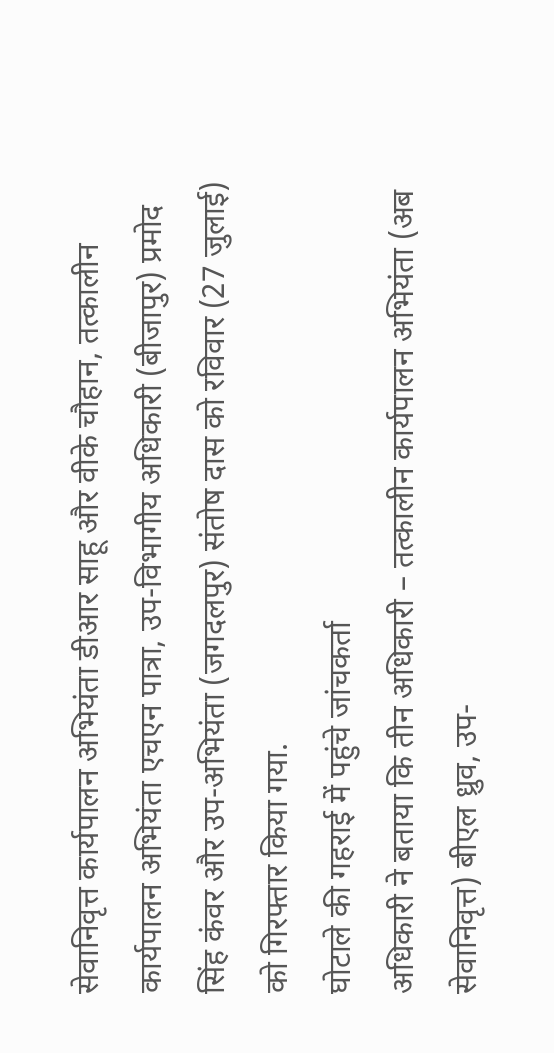सेवानिवृत्त कार्यपालन अभियंता डीआर साहू और वीके चौहान, तत्कालीन कार्यपालन अभियंता एचएन पात्रा, उप-विभागीय अधिकारी (बीजापुर) प्रमोद सिंह कंवर और उप-अभियंता (जगदलपुर) संतोष दास को रविवार (27 जुलाई) को गिरफ्तार किया गया.
घोटाले की गहराई में पहुंचे जांचकर्ता
अधिकारी ने बताया कि तीन अधिकारी – तत्कालीन कार्यपालन अभियंता (अब सेवानिवृत्त) बीएल ध्रुव, उप-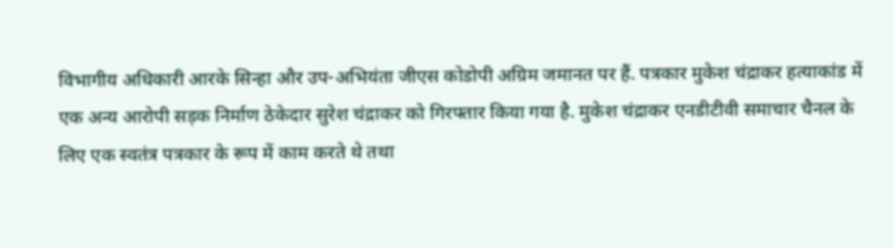विभागीय अधिकारी आरके सिन्हा और उप-अभियंता जीएस कोडोपी अग्रिम जमानत पर हैं. पत्रकार मुकेश चंद्राकर हत्याकांड में एक अन्य आरोपी सड़क निर्माण ठेकेदार सुरेश चंद्राकर को गिरफ्तार किया गया है. मुकेश चंद्राकर एनडीटीवी समाचार चैनल के लिए एक स्वतंत्र पत्रकार के रूप में काम करते थे तथा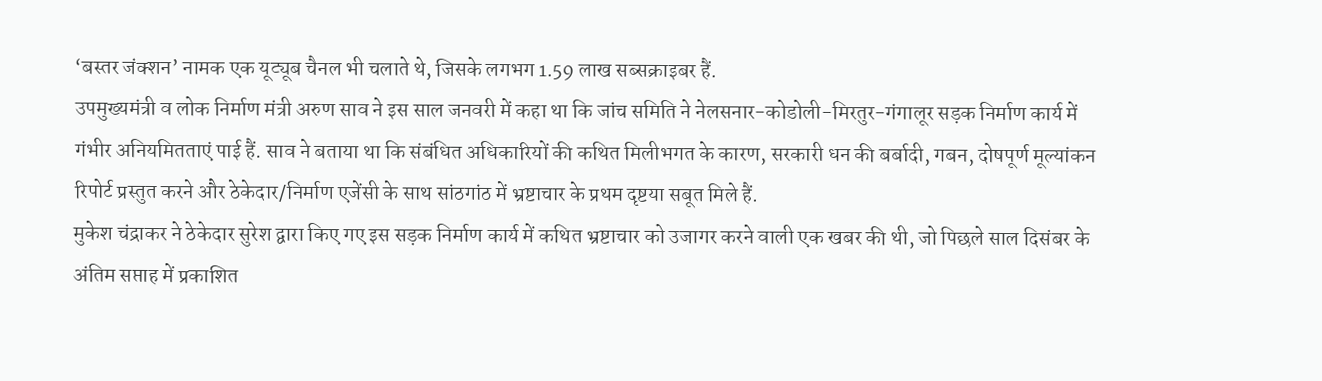‘बस्तर जंक्शन’ नामक एक यूट्यूब चैनल भी चलाते थे, जिसके लगभग 1.59 लाख सब्सक्राइबर हैं.
उपमुख्यमंत्री व लोक निर्माण मंत्री अरुण साव ने इस साल जनवरी में कहा था कि जांच समिति ने नेलसनार-कोडोली-मिरतुर-गंगालूर सड़क निर्माण कार्य में गंभीर अनियमितताएं पाई हैं. साव ने बताया था कि संबंधित अधिकारियों की कथित मिलीभगत के कारण, सरकारी धन की बर्बादी, गबन, दोषपूर्ण मूल्यांकन रिपोर्ट प्रस्तुत करने और ठेकेदार/निर्माण एजेंसी के साथ सांठगांठ में भ्रष्टाचार के प्रथम दृष्टया सबूत मिले हैं.
मुकेश चंद्राकर ने ठेकेदार सुरेश द्वारा किए गए इस सड़क निर्माण कार्य में कथित भ्रष्टाचार को उजागर करने वाली एक खबर की थी, जो पिछले साल दिसंबर के अंतिम सप्ताह में प्रकाशित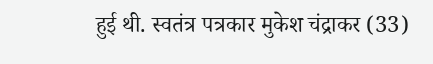हुई थी. स्वतंत्र पत्रकार मुकेश चंद्राकर (33)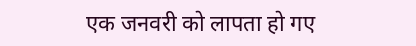एक जनवरी को लापता हो गए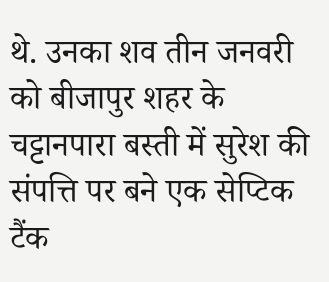थे. उनका शव तीन जनवरी को बीजापुर शहर के चट्टानपारा बस्ती में सुरेश की संपत्ति पर बने एक सेप्टिक टैंक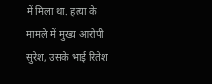में मिला था. हत्या के मामले में मुख्य आरोपी सुरेश, उसके भाई रितेश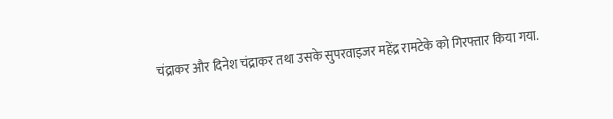चंद्राकर और दिनेश चंद्राकर तथा उसके सुपरवाइजर महेंद्र रामटेके को गिरफ्तार किया गया.